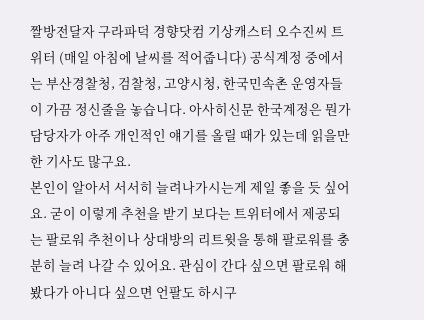짤방전달자 구라파덕 경향닷컴 기상캐스터 오수진씨 트위터 (매일 아침에 날씨를 적어줍니다) 공식계정 중에서는 부산경찰청, 검찰청, 고양시청, 한국민속촌 운영자들이 가끔 정신줄을 놓습니다. 아사히신문 한국계정은 뭔가 담당자가 아주 개인적인 얘기를 올릴 때가 있는데 읽을만한 기사도 많구요.
본인이 알아서 서서히 늘려나가시는게 제일 좋을 듯 싶어요. 굳이 이렇게 추천을 받기 보다는 트위터에서 제공되는 팔로워 추천이나 상대방의 리트윗을 통해 팔로워를 충분히 늘려 나갈 수 있어요. 관심이 간다 싶으면 팔로워 해봤다가 아니다 싶으면 언팔도 하시구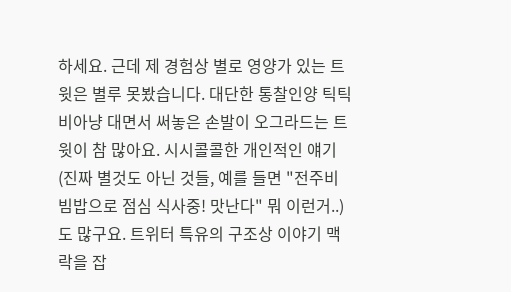하세요. 근데 제 경험상 별로 영양가 있는 트윗은 별루 못봤습니다. 대단한 통찰인양 틱틱 비아냥 대면서 써놓은 손발이 오그라드는 트윗이 참 많아요. 시시콜콜한 개인적인 얘기(진짜 별것도 아닌 것들, 예를 들면 "전주비빔밥으로 점심 식사중! 맛난다" 뭐 이런거..)도 많구요. 트위터 특유의 구조상 이야기 맥락을 잡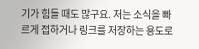기가 힘들 때도 많구요. 저는 소식을 빠르게 접하거나 링크를 저장하는 용도로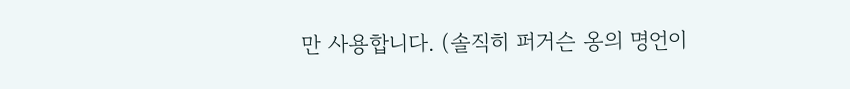만 사용합니다. (솔직히 퍼거슨 옹의 명언이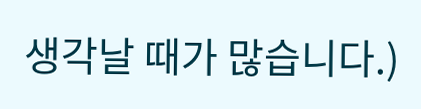생각날 때가 많습니다.)